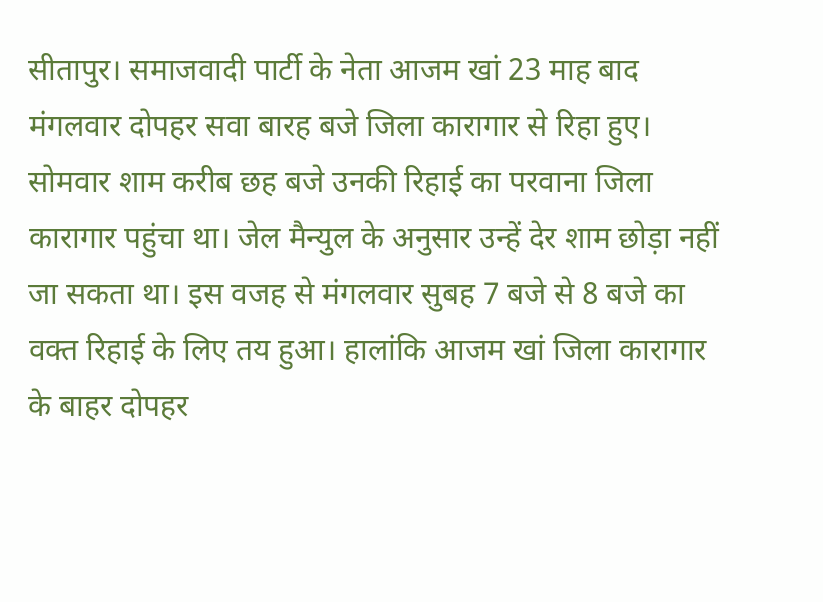सीतापुर। समाजवादी पार्टी के नेता आजम खां 23 माह बाद मंगलवार दोपहर सवा बारह बजे जिला कारागार से रिहा हुए। सोमवार शाम करीब छह बजे उनकी रिहाई का परवाना जिला कारागार पहुंचा था। जेल मैन्युल के अनुसार उन्हें देर शाम छोड़ा नहीं जा सकता था। इस वजह से मंगलवार सुबह 7 बजे से 8 बजे का वक्त रिहाई के लिए तय हुआ। हालांकि आजम खां जिला कारागार के बाहर दोपहर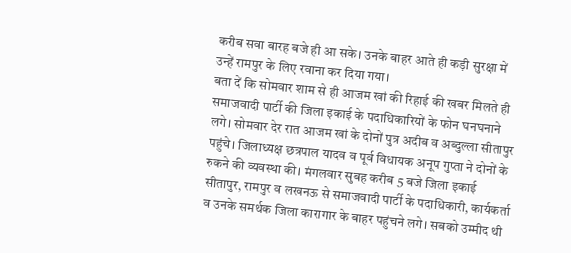करीब सवा बारह बजे ही आ सके। उनके बाहर आते ही कड़ी सुरक्षा में उन्हें रामपुर के लिए रवाना कर दिया गया।
बता दें कि सोमवार शाम से ही आजम खां की रिहाई की खबर मिलते ही समाजवादी पार्टी की जिला इकाई के पदाधिकारियों के फोन घनघनाने लगे। सोमवार देर रात आजम खां के दोनों पुत्र अदीब व अब्दुल्ला सीतापुर पहुंचे। जिलाध्यक्ष छत्रपाल यादव व पूर्व विधायक अनूप गुप्ता ने दोनों के रुकने की व्यवस्था की। मंगलवार सुबह करीब 5 बजे जिला इकाई सीतापुर, रामपुर व लखनऊ से समाजवादी पार्टी के पदाधिकारी, कार्यकर्ता व उनके समर्थक जिला कारागार के बाहर पहुंचने लगे। सबको उम्मीद थी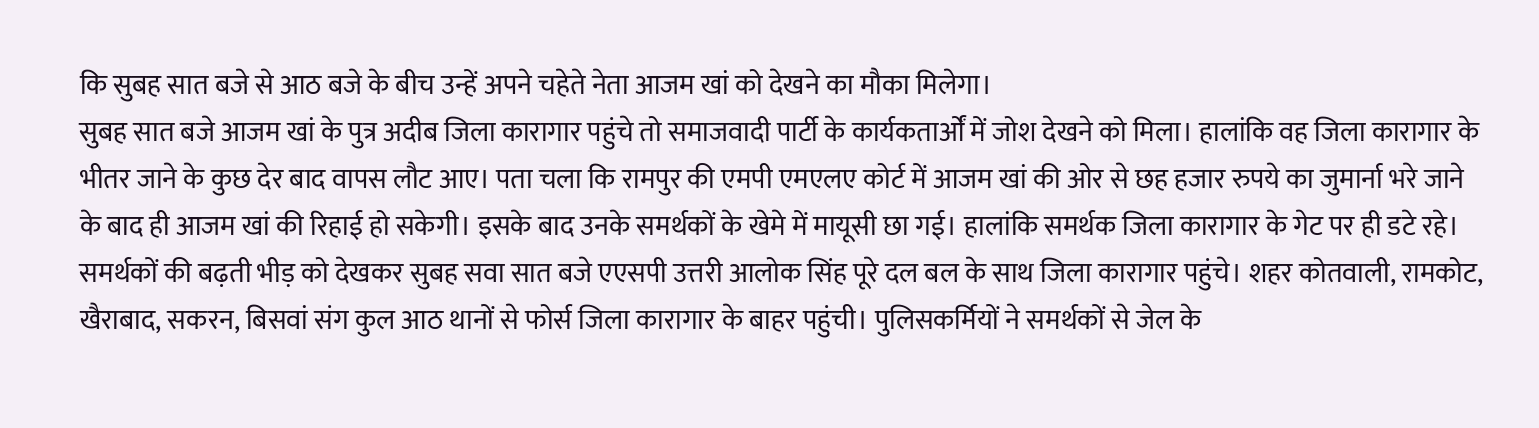कि सुबह सात बजे से आठ बजे के बीच उन्हें अपने चहेते नेता आजम खां को देखने का मौका मिलेगा।
सुबह सात बजे आजम खां के पुत्र अदीब जिला कारागार पहुंचे तो समाजवादी पार्टी के कार्यकतार्ओं में जोश देखने को मिला। हालांकि वह जिला कारागार के भीतर जाने के कुछ देर बाद वापस लौट आए। पता चला कि रामपुर की एमपी एमएलए कोर्ट में आजम खां की ओर से छह हजार रुपये का जुमार्ना भरे जाने के बाद ही आजम खां की रिहाई हो सकेगी। इसके बाद उनके समर्थकों के खेमे में मायूसी छा गई। हालांकि समर्थक जिला कारागार के गेट पर ही डटे रहे। समर्थकों की बढ़ती भीड़ को देखकर सुबह सवा सात बजे एएसपी उत्तरी आलोक सिंह पूरे दल बल के साथ जिला कारागार पहुंचे। शहर कोतवाली, रामकोट, खैराबाद, सकरन, बिसवां संग कुल आठ थानों से फोर्स जिला कारागार के बाहर पहुंची। पुलिसकर्मियों ने समर्थकों से जेल के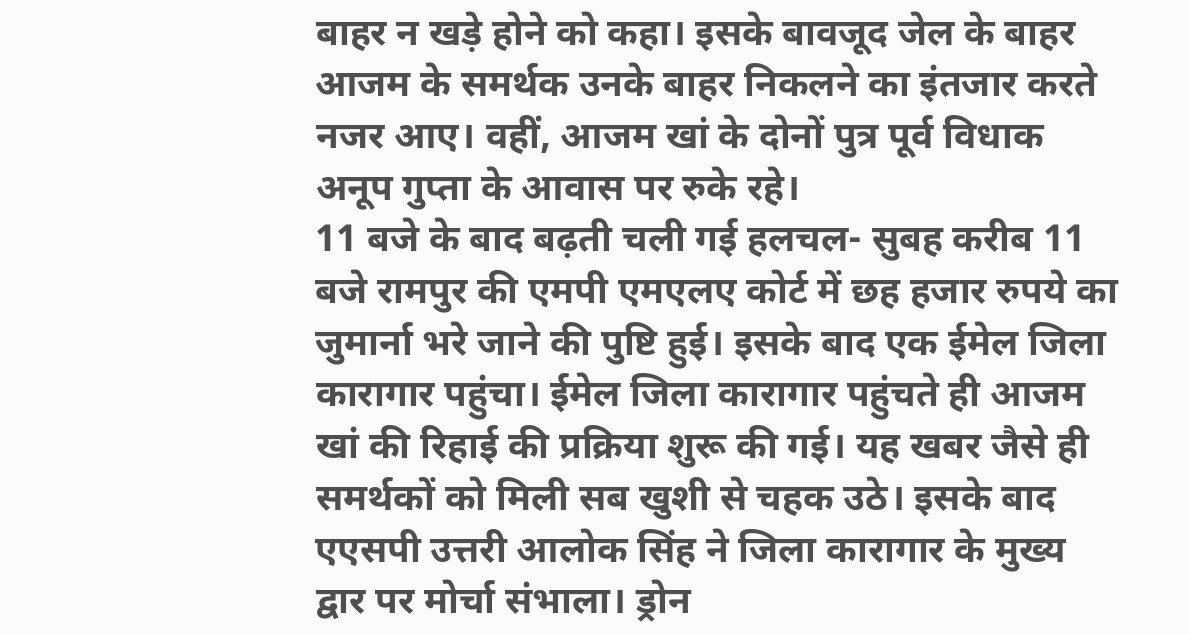बाहर न खड़े होने को कहा। इसके बावजूद जेल के बाहर आजम के समर्थक उनके बाहर निकलने का इंतजार करते नजर आए। वहीं, आजम खां के दोनों पुत्र पूर्व विधाक अनूप गुप्ता के आवास पर रुके रहे।
11 बजे के बाद बढ़ती चली गई हलचल- सुबह करीब 11 बजे रामपुर की एमपी एमएलए कोर्ट में छह हजार रुपये का जुमार्ना भरे जाने की पुष्टि हुई। इसके बाद एक ईमेल जिला कारागार पहुंचा। ईमेल जिला कारागार पहुंचते ही आजम खां की रिहाई की प्रक्रिया शुरू की गई। यह खबर जैसे ही समर्थकों को मिली सब खुशी से चहक उठे। इसके बाद एएसपी उत्तरी आलोक सिंह ने जिला कारागार के मुख्य द्वार पर मोर्चा संभाला। ड्रोन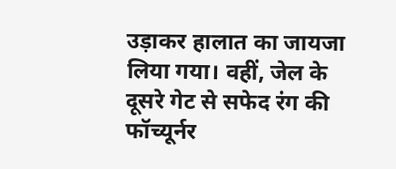उड़ाकर हालात का जायजा लिया गया। वहीं, जेल के दूसरे गेट से सफेद रंग की फॉच्यूर्नर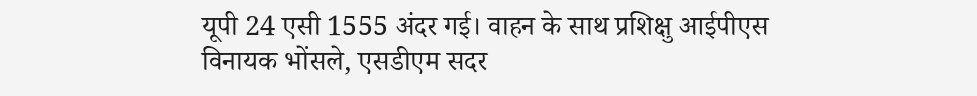यूपी 24 एसी 1555 अंदर गई। वाहन के साथ प्रशिक्षु आईपीएस विनायक भोंसले, एसडीएम सदर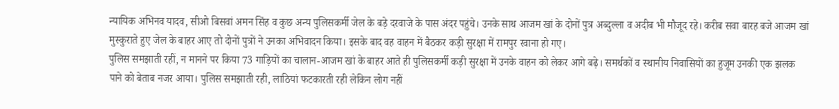न्यायिक अभिनव यादव, सीओ बिसवां अमन सिंह व कुछ अन्य पुलिसकर्मी जेल के बड़े दरवाजे के पास अंदर पहुंचे। उनके साथ आजम खां के दोनों पुत्र अब्दुल्ला व अदीब भी मौजूद रहे। करीब सवा बारह बजे आजम खां मुस्कुराते हुए जेल के बाहर आए तो दोनों पुत्रों ने उनका अभिवादन किया। इसके बाद वह वाहन में बैठकर कड़ी सुरक्षा में रामपुर रवाना हो गए।
पुलिस समझाती रहीं, न मानने पर किया 73 गाड़ियों का चालान-आजम खां के बाहर आते ही पुलिसकर्मी कड़ी सुरक्षा में उनके वाहन को लेकर आगे बढ़े। समर्थकों व स्थानीय निवासियों का हुजूम उनकी एक झलक पाने को बेताब नजर आया। पुलिस समझाती रही, लाठियां फटकारती रही लेकिन लोग नहीं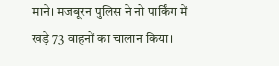माने। मजबूरन पुलिस ने नो पार्किंग में खड़े 73 वाहनों का चालान किया।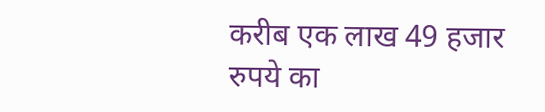करीब एक लाख 49 हजार रुपये का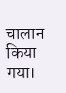चालान किया गया।